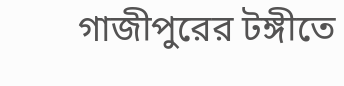গাজীপুরের টঙ্গীতে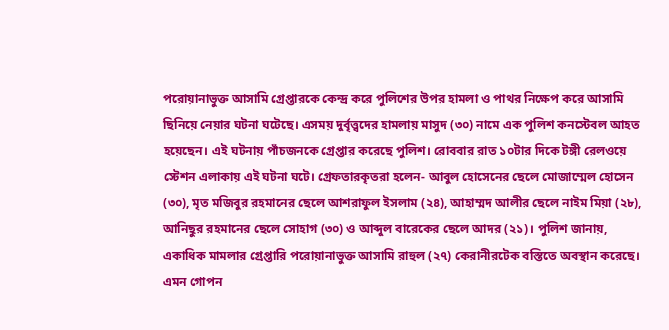পরোয়ানাভুক্ত আসামি গ্রেপ্তারকে কেন্দ্র করে পুলিশের উপর হামলা ও পাথর নিক্ষেপ করে আসামি ছিনিয়ে নেয়ার ঘটনা ঘটেছে। এসময় দুর্বৃত্ত্বদের হামলায় মাসুদ (৩০) নামে এক পুলিশ কনস্টেবল আহত হয়েছেন। এই ঘটনায় পাঁচজনকে গ্রেপ্তার করেছে পুলিশ। রোববার রাত ১০টার দিকে টঙ্গী রেলওয়ে স্টেশন এলাকায় এই ঘটনা ঘটে। গ্রেফতারকৃতরা হলেন- আবুল হোসেনের ছেলে মোজাম্মেল হোসেন (৩০), মৃত মজিবুর রহমানের ছেলে আশরাফুল ইসলাম (২৪), আহাম্মদ আলীর ছেলে নাইম মিয়া (২৮), আনিছুর রহমানের ছেলে সোহাগ (৩০) ও আব্দুল বারেকের ছেলে আদর (২১)। পুলিশ জানায়, একাধিক মামলার গ্রেপ্তারি পরোয়ানাভুক্ত আসামি রাহুল (২৭) কেরানীরটেক বস্তিতে অবস্থান করেছে। এমন গোপন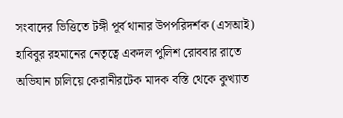সংবাদের ভিত্তিতে টঙ্গী পূর্ব থানার উপপরিদর্শক (এসআই) হাবিবুর রহমানের নেতৃত্বে একদল পুলিশ রোববার রাতে অভিযান চালিয়ে কেরানীরটেক মাদক বস্তি থেকে কুখ্যাত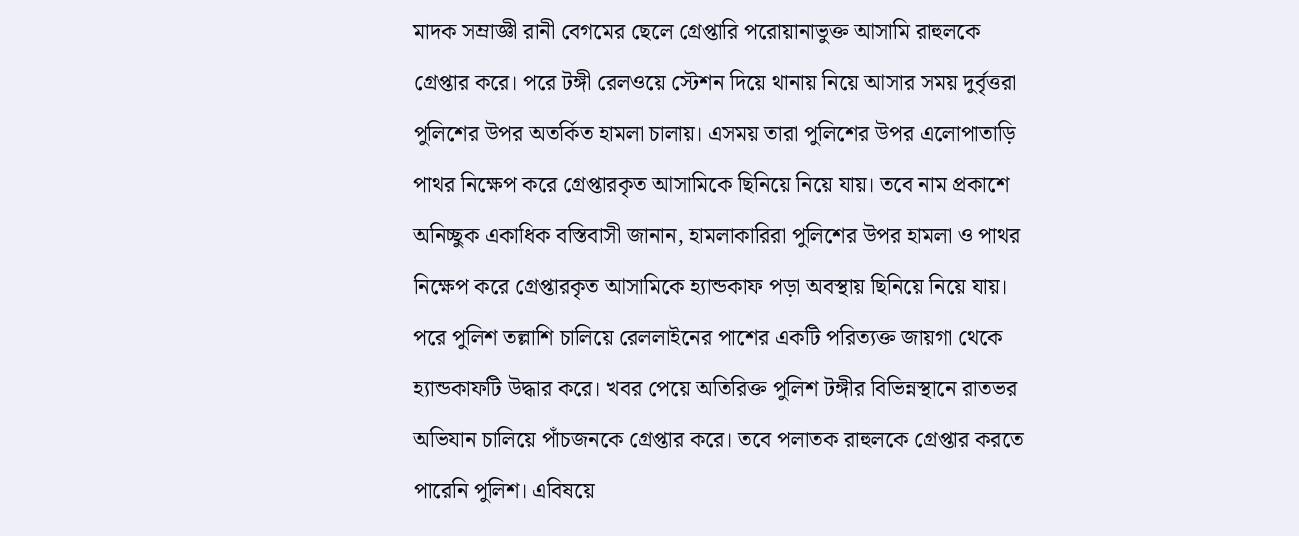মাদক সম্রাজ্ঞী রানী বেগমের ছেলে গ্রেপ্তারি পরোয়ানাভুক্ত আসামি রাহুলকে গ্রেপ্তার করে। পরে টঙ্গী রেলওয়ে স্টেশন দিয়ে থানায় নিয়ে আসার সময় দুর্বৃত্তরা পুলিশের উপর অতর্কিত হামলা চালায়। এসময় তারা পুলিশের উপর এলোপাতাড়ি পাথর নিক্ষেপ করে গ্রেপ্তারকৃত আসামিকে ছিনিয়ে নিয়ে যায়। তবে নাম প্রকাশে অনিচ্ছুক একাধিক বস্তিবাসী জানান, হামলাকারিরা পুলিশের উপর হামলা ও পাথর নিক্ষেপ করে গ্রেপ্তারকৃত আসামিকে হ্যান্ডকাফ পড়া অবস্থায় ছিনিয়ে নিয়ে যায়। পরে পুলিশ তল্লাশি চালিয়ে রেললাইনের পাশের একটি পরিত্যক্ত জায়গা থেকে হ্যান্ডকাফটি উদ্ধার করে। খবর পেয়ে অতিরিক্ত পুলিশ টঙ্গীর বিভিন্নস্থানে রাতভর অভিযান চালিয়ে পাঁচজনকে গ্রেপ্তার করে। তবে পলাতক রাহুলকে গ্রেপ্তার করতে পারেনি পুলিশ। এবিষয়ে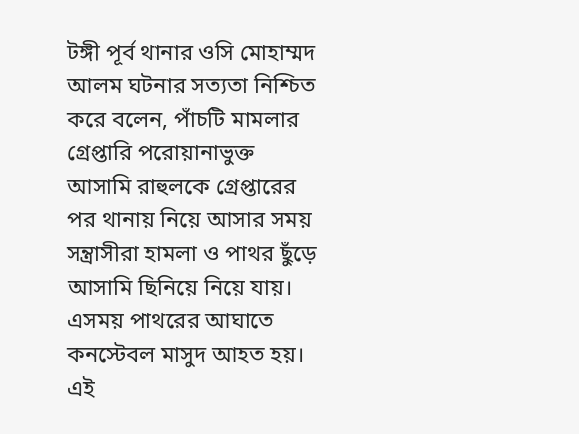টঙ্গী পূর্ব থানার ওসি মোহাম্মদ আলম ঘটনার সত্যতা নিশ্চিত করে বলেন, পাঁচটি মামলার গ্রেপ্তারি পরোয়ানাভুক্ত আসামি রাহুলকে গ্রেপ্তারের পর থানায় নিয়ে আসার সময় সন্ত্রাসীরা হামলা ও পাথর ছুঁড়ে আসামি ছিনিয়ে নিয়ে যায়। এসময় পাথরের আঘাতে কনস্টেবল মাসুদ আহত হয়। এই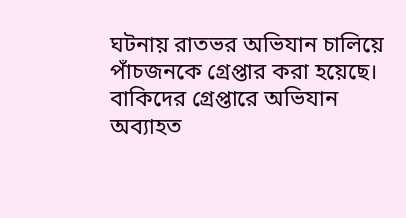ঘটনায় রাতভর অভিযান চালিয়ে পাঁচজনকে গ্রেপ্তার করা হয়েছে। বাকিদের গ্রেপ্তারে অভিযান অব্যাহত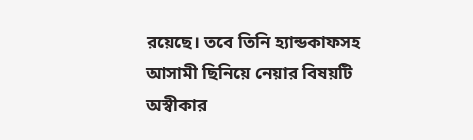রয়েছে। তবে তিনি হ্যান্ডকাফসহ আসামী ছিনিয়ে নেয়ার বিষয়টি অস্বীকার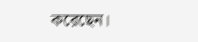করেছেন।